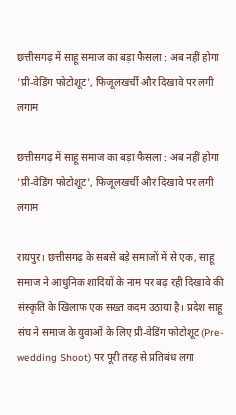छत्तीसगढ़ में साहू समाज का बड़ा फैसला : अब नहीं होगा 'प्री-वेडिंग फोटोशूट', फिजूलखर्ची और दिखावे पर लगी लगाम

छत्तीसगढ़ में साहू समाज का बड़ा फैसला : अब नहीं होगा 'प्री-वेडिंग फोटोशूट', फिजूलखर्ची और दिखावे पर लगी लगाम

रायपुर। छत्तीसगढ़ के सबसे बड़े समाजों में से एक, साहू समाज ने आधुनिक शादियों के नाम पर बढ़ रही दिखावे की संस्कृति के खिलाफ एक सख्त कदम उठाया है। प्रदेश साहू संघ ने समाज के युवाओं के लिए प्री-वेडिंग फोटोशूट (Pre-wedding Shoot) पर पूरी तरह से प्रतिबंध लगा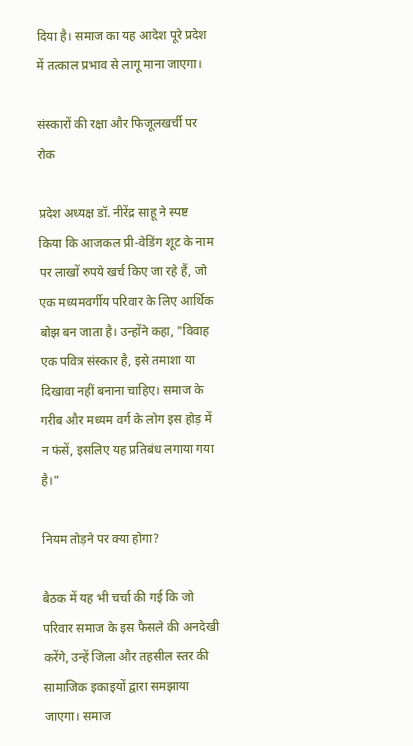दिया है। समाज का यह आदेश पूरे प्रदेश में तत्काल प्रभाव से लागू माना जाएगा।

संस्कारों की रक्षा और फिजूलखर्ची पर रोक

प्रदेश अध्यक्ष डॉ. नीरेंद्र साहू ने स्पष्ट किया कि आजकल प्री-वेडिंग शूट के नाम पर लाखों रुपये खर्च किए जा रहे हैं, जो एक मध्यमवर्गीय परिवार के लिए आर्थिक बोझ बन जाता है। उन्होंने कहा, "विवाह एक पवित्र संस्कार है, इसे तमाशा या दिखावा नहीं बनाना चाहिए। समाज के गरीब और मध्यम वर्ग के लोग इस होड़ में न फंसें, इसलिए यह प्रतिबंध लगाया गया है।"

नियम तोड़ने पर क्या होगा?

बैठक में यह भी चर्चा की गई कि जो परिवार समाज के इस फैसले की अनदेखी करेंगे, उन्हें जिला और तहसील स्तर की सामाजिक इकाइयों द्वारा समझाया जाएगा। समाज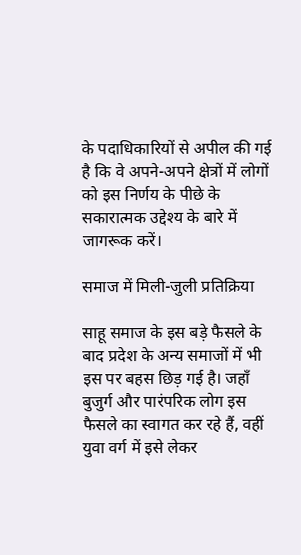के पदाधिकारियों से अपील की गई है कि वे अपने-अपने क्षेत्रों में लोगों को इस निर्णय के पीछे के सकारात्मक उद्देश्य के बारे में जागरूक करें।

समाज में मिली-जुली प्रतिक्रिया

साहू समाज के इस बड़े फैसले के बाद प्रदेश के अन्य समाजों में भी इस पर बहस छिड़ गई है। जहाँ बुजुर्ग और पारंपरिक लोग इस फैसले का स्वागत कर रहे हैं, वहीं युवा वर्ग में इसे लेकर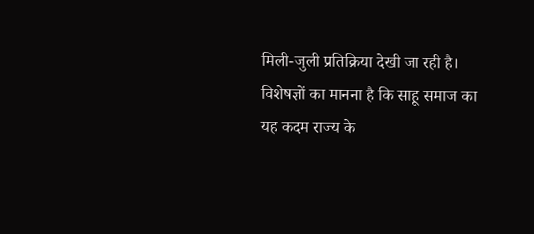मिली-जुली प्रतिक्रिया देखी जा रही है। विशेषज्ञों का मानना है कि साहू समाज का यह कदम राज्य के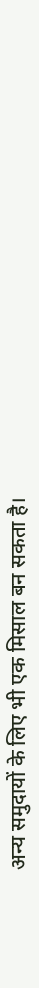अन्य समुदायों के लिए भी एक मिसाल बन सकता है।